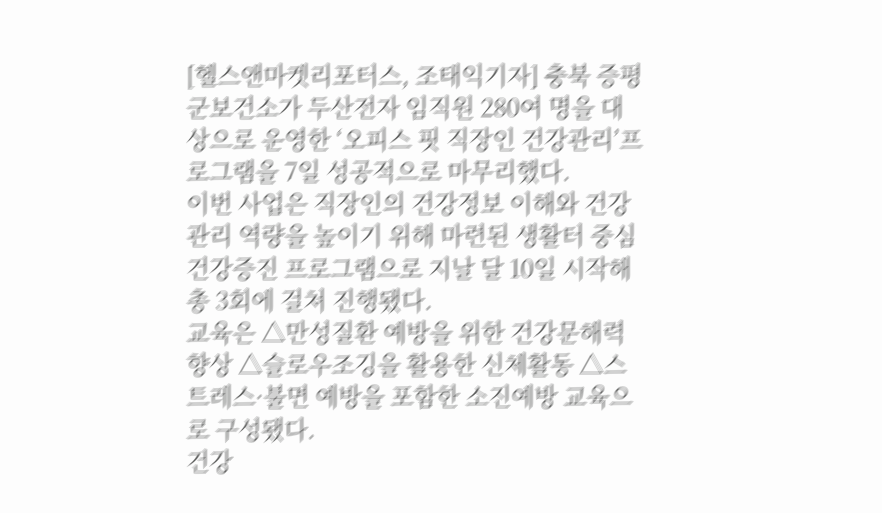[헬스앤마켓리포터스, 조태익기자] 충북 증평군보건소가 두산전자 임직원 280여 명을 대상으로 운영한 ‘오피스 핏 직장인 건강관리’프로그램을 7일 성공적으로 마무리했다.
이번 사업은 직장인의 건강정보 이해와 건강관리 역량을 높이기 위해 마련된 생활터 중심 건강증진 프로그램으로 지날 달 10일 시작해 총 3회에 걸쳐 진행됐다.
교육은 △만성질환 예방을 위한 건강문해력 향상 △슬로우조깅을 활용한 신체활동 △스트레스·불면 예방을 포함한 소진예방 교육으로 구성됐다.
건강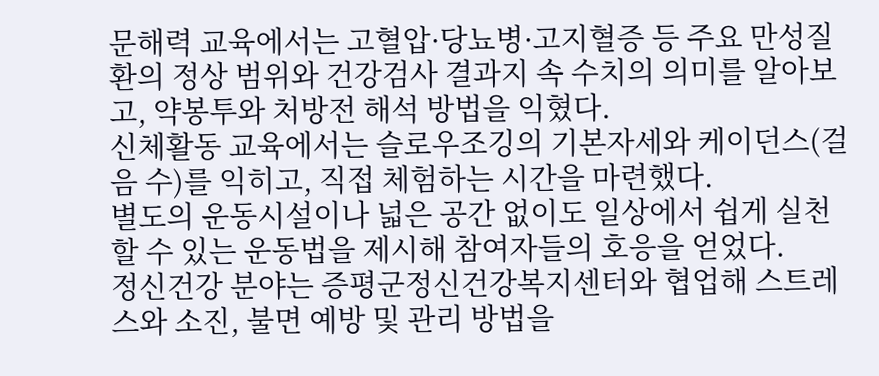문해력 교육에서는 고혈압·당뇨병·고지혈증 등 주요 만성질환의 정상 범위와 건강검사 결과지 속 수치의 의미를 알아보고, 약봉투와 처방전 해석 방법을 익혔다.
신체활동 교육에서는 슬로우조깅의 기본자세와 케이던스(걸음 수)를 익히고, 직접 체험하는 시간을 마련했다.
별도의 운동시설이나 넓은 공간 없이도 일상에서 쉽게 실천할 수 있는 운동법을 제시해 참여자들의 호응을 얻었다.
정신건강 분야는 증평군정신건강복지센터와 협업해 스트레스와 소진, 불면 예방 및 관리 방법을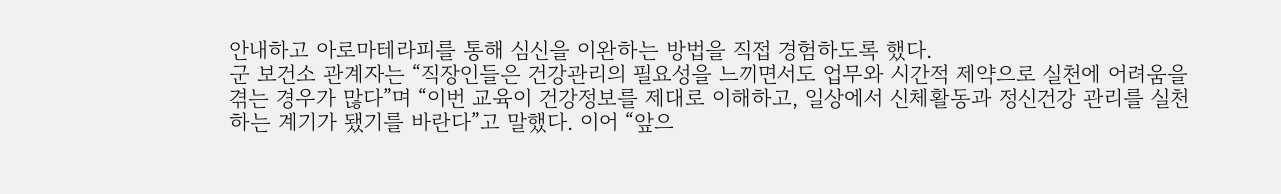안내하고 아로마테라피를 통해 심신을 이완하는 방법을 직접 경험하도록 했다.
군 보건소 관계자는 “직장인들은 건강관리의 필요성을 느끼면서도 업무와 시간적 제약으로 실천에 어려움을 겪는 경우가 많다”며 “이번 교육이 건강정보를 제대로 이해하고, 일상에서 신체활동과 정신건강 관리를 실천하는 계기가 됐기를 바란다”고 말했다. 이어 “앞으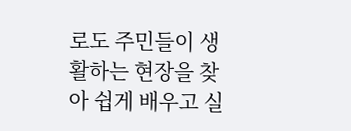로도 주민들이 생활하는 현장을 찾아 쉽게 배우고 실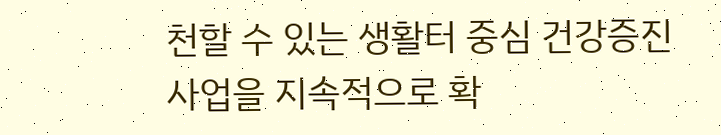천할 수 있는 생활터 중심 건강증진사업을 지속적으로 확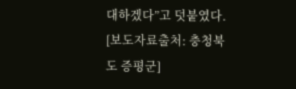대하겠다”고 덧붙였다.
[보도자료출처: 충청북도 증평군]